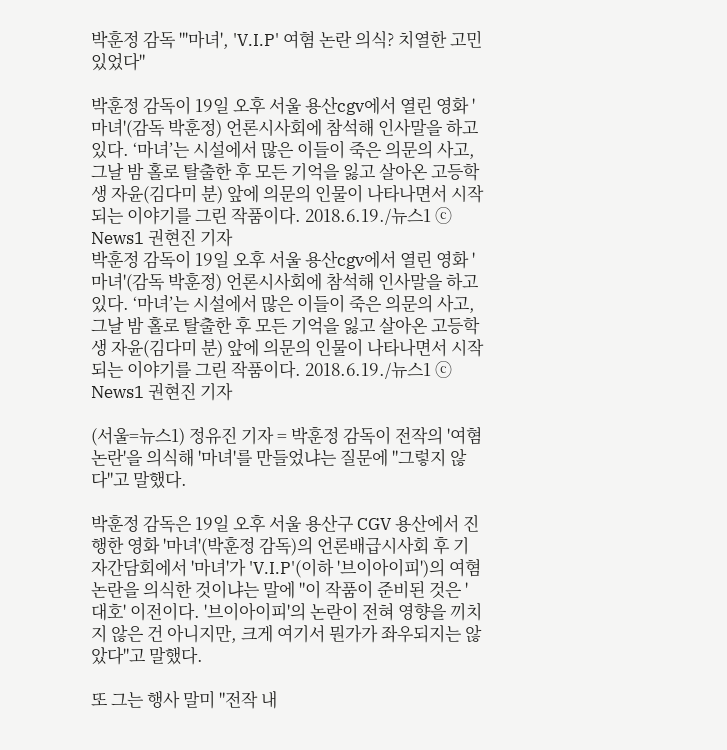박훈정 감독 "'마녀', 'V.I.P' 여혐 논란 의식? 치열한 고민 있었다"

박훈정 감독이 19일 오후 서울 용산cgv에서 열린 영화 '마녀'(감독 박훈정) 언론시사회에 참석해 인사말을 하고 있다. ‘마녀’는 시설에서 많은 이들이 죽은 의문의 사고, 그날 밤 홀로 탈출한 후 모든 기억을 잃고 살아온 고등학생 자윤(김다미 분) 앞에 의문의 인물이 나타나면서 시작되는 이야기를 그린 작품이다. 2018.6.19./뉴스1 ⓒ News1 권현진 기자
박훈정 감독이 19일 오후 서울 용산cgv에서 열린 영화 '마녀'(감독 박훈정) 언론시사회에 참석해 인사말을 하고 있다. ‘마녀’는 시설에서 많은 이들이 죽은 의문의 사고, 그날 밤 홀로 탈출한 후 모든 기억을 잃고 살아온 고등학생 자윤(김다미 분) 앞에 의문의 인물이 나타나면서 시작되는 이야기를 그린 작품이다. 2018.6.19./뉴스1 ⓒ News1 권현진 기자

(서울=뉴스1) 정유진 기자 = 박훈정 감독이 전작의 '여혐 논란'을 의식해 '마녀'를 만들었냐는 질문에 "그렇지 않다"고 말했다.

박훈정 감독은 19일 오후 서울 용산구 CGV 용산에서 진행한 영화 '마녀'(박훈정 감독)의 언론배급시사회 후 기자간담회에서 '마녀'가 'V.I.P'(이하 '브이아이피')의 여혐 논란을 의식한 것이냐는 말에 "이 작품이 준비된 것은 '대호' 이전이다. '브이아이피'의 논란이 전혀 영향을 끼치지 않은 건 아니지만, 크게 여기서 뭔가가 좌우되지는 않았다"고 말했다.

또 그는 행사 말미 "전작 내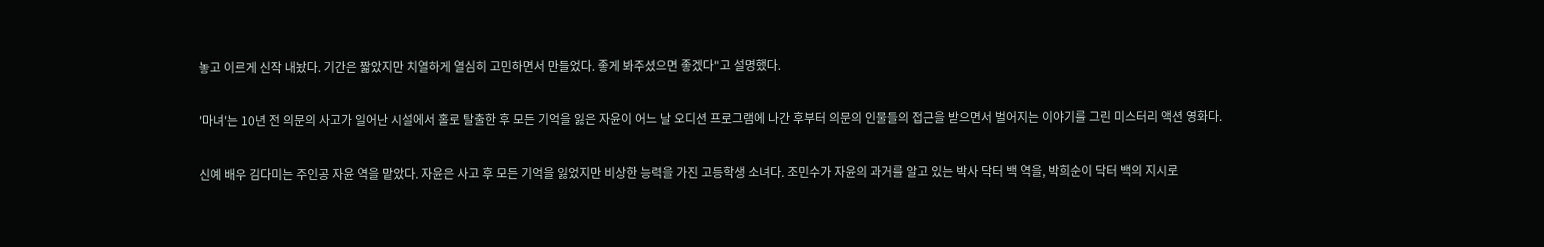놓고 이르게 신작 내놨다. 기간은 짧았지만 치열하게 열심히 고민하면서 만들었다. 좋게 봐주셨으면 좋겠다"고 설명했다.

'마녀'는 10년 전 의문의 사고가 일어난 시설에서 홀로 탈출한 후 모든 기억을 잃은 자윤이 어느 날 오디션 프로그램에 나간 후부터 의문의 인물들의 접근을 받으면서 벌어지는 이야기를 그린 미스터리 액션 영화다.

신예 배우 김다미는 주인공 자윤 역을 맡았다. 자윤은 사고 후 모든 기억을 잃었지만 비상한 능력을 가진 고등학생 소녀다. 조민수가 자윤의 과거를 알고 있는 박사 닥터 백 역을, 박희순이 닥터 백의 지시로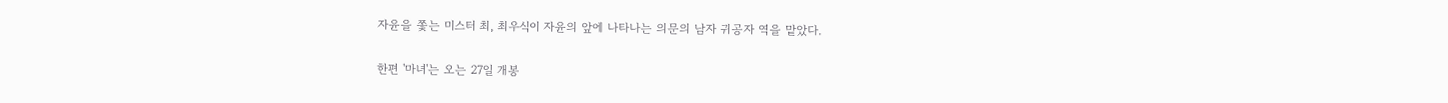자윤을 쫓는 미스터 최, 최우식이 자윤의 앞에 나타나는 의문의 남자 귀공자 역을 맡았다.

한편 '마녀'는 오는 27일 개봉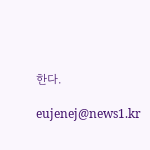한다.

eujenej@news1.kr